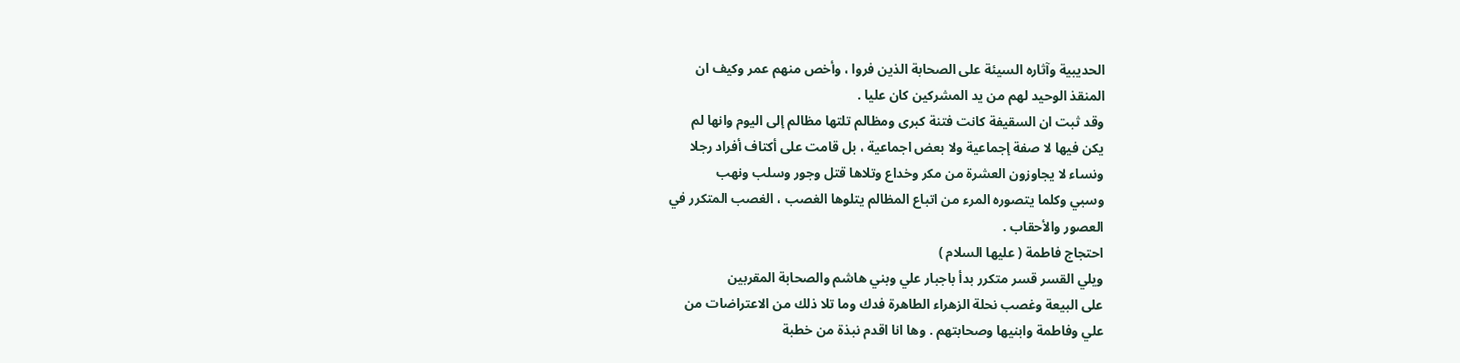الحديبية وآثاره السيئة على الصحابة الذين فروا ، وأخص منهم عمر وكيف ان
المنقذ الوحيد لهم من يد المشركين كان عليا .
وقد ثبت ان السقيفة كانت فتنة كبرى ومظالم تلتها مظالم إلى اليوم وانها لم
يكن فيها لا صفة إجماعية ولا بعض اجماعية ، بل قامت على أكتاف أفراد رجلا
ونساء لا يجاوزون العشرة من مكر وخداع وتلاها قتل وجور وسلب ونهب
وسبي وكلما يتصوره المرء من اتباع المظالم يتلوها الغصب ، الغصب المتكرر في
العصور والأحقاب .
احتجاج فاطمة ( عليها السلام )
ويلي القسر قسر متكرر بدأ باجبار علي وبني هاشم والصحابة المقربين
على البيعة وغصب نحلة الزهراء الطاهرة فدك وما تلا ذلك من الاعتراضات من
علي وفاطمة وابنيها وصحابتهم . وها انا اقدم نبذة من خطبة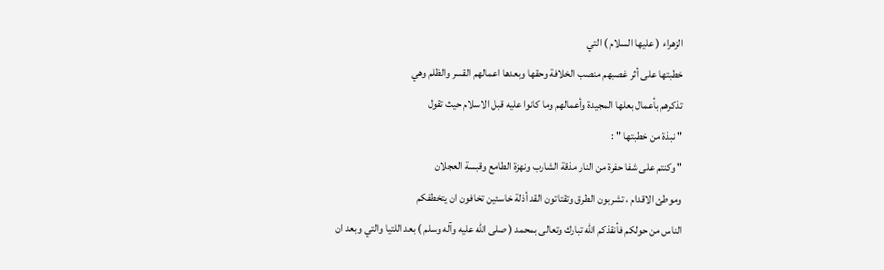الزهراء ( عليها السلام ) التي
خطبتها على أثر غصبهم منصب الخلافة وحقها وبعدها اعمالهم القسر والظلم وهي
تذكرهم بأعمال بعلها المجيدة وأعمالهم وما كانوا عليه قبل الاسلام حيث تقول
" نبذة من خطبتها " :
" وكنتم على شفا حفرة من النار مذقة الشارب ونهزة الطامع وقبسة العجلان
وموطئ الاقدام ، تشربون الطرق وتقتاتون القد أذلة خاسئين تخافون ان يتخطفكم
الناس من حولكم فأنقذكم الله تبارك وتعالى بمحمد ( صلى الله عليه وآله وسلم ) بعد اللتيا والتي وبعد ان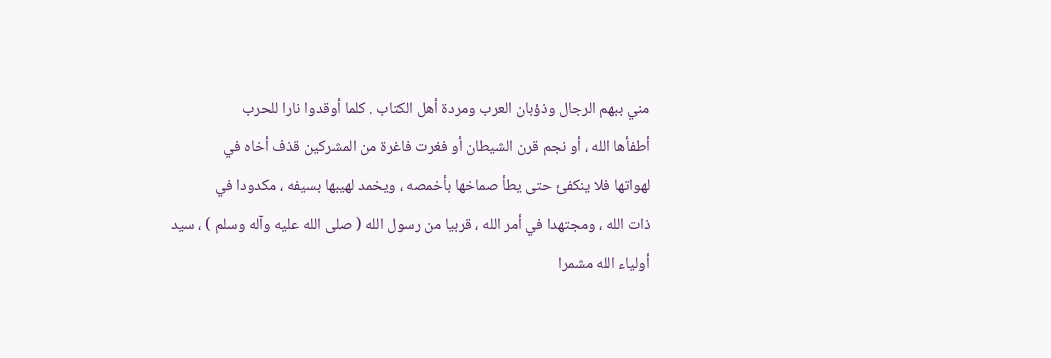مني ببهم الرجال وذؤبان العرب ومردة أهل الكتاب . كلما أوقدوا نارا للحرب
أطفأها الله ، أو نجم قرن الشيطان أو فغرت فاغرة من المشركين قذف أخاه في
لهواتها فلا ينكفئ حتى يطأ صماخها بأخمصه ، ويخمد لهيبها بسيفه ، مكدودا في
ذات الله ، ومجتهدا في أمر الله ، قربيا من رسول الله ( صلى الله عليه وآله وسلم ) ، سيد أولياء الله مشمرا